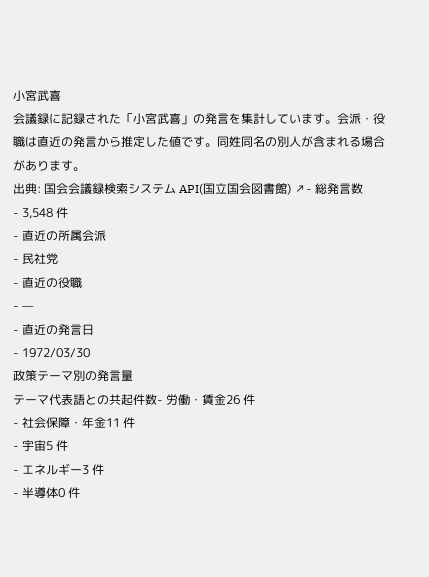小宮武喜
会議録に記録された「小宮武喜」の発言を集計しています。会派・役職は直近の発言から推定した値です。同姓同名の別人が含まれる場合があります。
出典: 国会会議録検索システム API(国立国会図書館) ↗- 総発言数
- 3,548 件
- 直近の所属会派
- 民社党
- 直近の役職
- —
- 直近の発言日
- 1972/03/30
政策テーマ別の発言量
テーマ代表語との共起件数- 労働・賃金26 件
- 社会保障・年金11 件
- 宇宙5 件
- エネルギー3 件
- 半導体0 件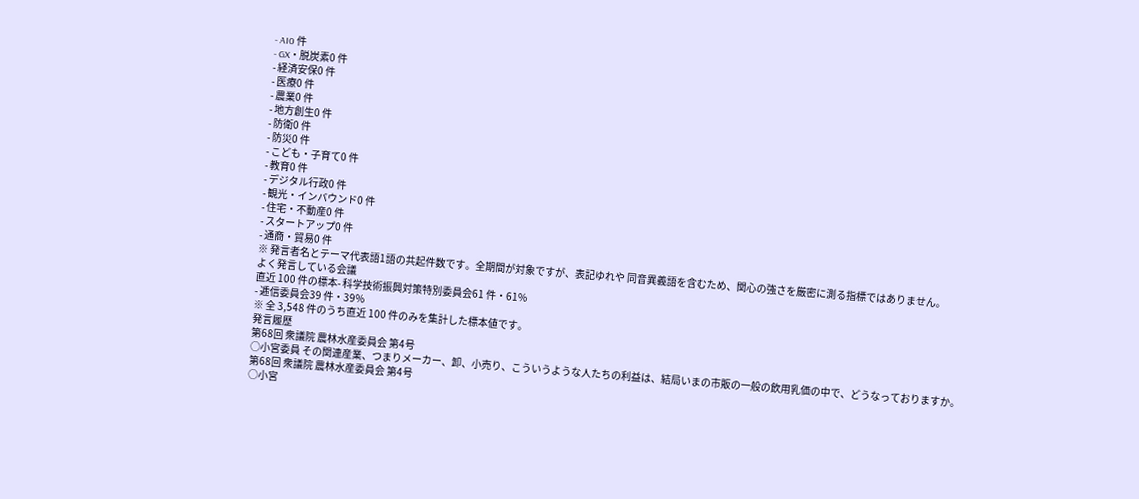- AI0 件
- GX・脱炭素0 件
- 経済安保0 件
- 医療0 件
- 農業0 件
- 地方創生0 件
- 防衛0 件
- 防災0 件
- こども・子育て0 件
- 教育0 件
- デジタル行政0 件
- 観光・インバウンド0 件
- 住宅・不動産0 件
- スタートアップ0 件
- 通商・貿易0 件
※ 発言者名とテーマ代表語1語の共起件数です。全期間が対象ですが、表記ゆれや 同音異義語を含むため、関心の強さを厳密に測る指標ではありません。
よく発言している会議
直近 100 件の標本- 科学技術振興対策特別委員会61 件・61%
- 逓信委員会39 件・39%
※ 全 3,548 件のうち直近 100 件のみを集計した標本値です。
発言履歴
第68回 衆議院 農林水産委員会 第4号
○小宮委員 その関連産業、つまりメーカー、卸、小売り、こういうような人たちの利益は、結局いまの市販の一般の飲用乳価の中で、どうなっておりますか。
第68回 衆議院 農林水産委員会 第4号
○小宮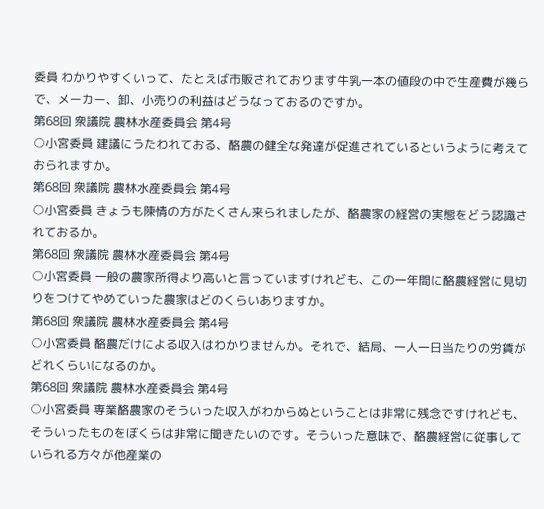委員 わかりやすくいって、たとえば市販されております牛乳一本の値段の中で生産費が幾らで、メーカー、卸、小売りの利益はどうなっておるのですか。
第68回 衆議院 農林水産委員会 第4号
○小宮委員 建議にうたわれておる、酪農の健全な発達が促進されているというように考えておられますか。
第68回 衆議院 農林水産委員会 第4号
○小宮委員 きょうも陳情の方がたくさん来られましたが、酪農家の経営の実態をどう認識されておるか。
第68回 衆議院 農林水産委員会 第4号
○小宮委員 一般の農家所得より高いと言っていますけれども、この一年間に酪農経営に見切りをつけてやめていった農家はどのくらいありますか。
第68回 衆議院 農林水産委員会 第4号
○小宮委員 酪農だけによる収入はわかりませんか。それで、結局、一人一日当たりの労賃がどれくらいになるのか。
第68回 衆議院 農林水産委員会 第4号
○小宮委員 専業酪農家のそういった収入がわからぬということは非常に残念ですけれども、そういったものをぼくらは非常に聞きたいのです。そういった意味で、酪農経営に従事していられる方々が他産業の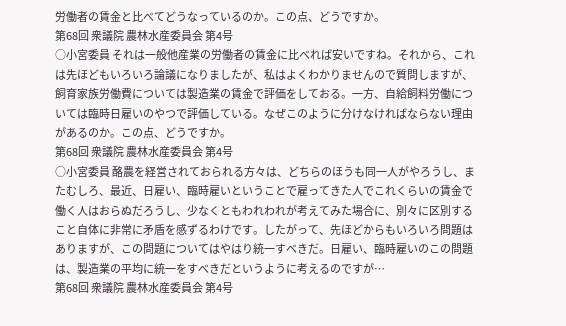労働者の賃金と比べてどうなっているのか。この点、どうですか。
第68回 衆議院 農林水産委員会 第4号
○小宮委員 それは一般他産業の労働者の賃金に比べれば安いですね。それから、これは先ほどもいろいろ論議になりましたが、私はよくわかりませんので質問しますが、飼育家族労働費については製造業の賃金で評価をしておる。一方、自給飼料労働については臨時日雇いのやつで評価している。なぜこのように分けなければならない理由があるのか。この点、どうですか。
第68回 衆議院 農林水産委員会 第4号
○小宮委員 酪農を経営されておられる方々は、どちらのほうも同一人がやろうし、またむしろ、最近、日雇い、臨時雇いということで雇ってきた人でこれくらいの賃金で働く人はおらぬだろうし、少なくともわれわれが考えてみた場合に、別々に区別すること自体に非常に矛盾を感ずるわけです。したがって、先ほどからもいろいろ問題はありますが、この問題についてはやはり統一すベきだ。日雇い、臨時雇いのこの問題は、製造業の平均に統一をすべきだというように考えるのですが…
第68回 衆議院 農林水産委員会 第4号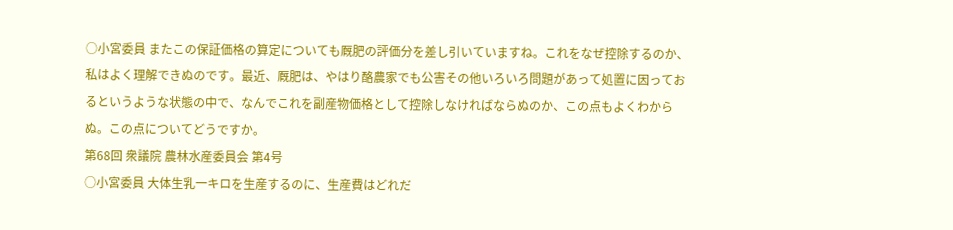○小宮委員 またこの保証価格の算定についても厩肥の評価分を差し引いていますね。これをなぜ控除するのか、私はよく理解できぬのです。最近、厩肥は、やはり酪農家でも公害その他いろいろ問題があって処置に因っておるというような状態の中で、なんでこれを副産物価格として控除しなければならぬのか、この点もよくわからぬ。この点についてどうですか。
第68回 衆議院 農林水産委員会 第4号
○小宮委員 大体生乳一キロを生産するのに、生産費はどれだ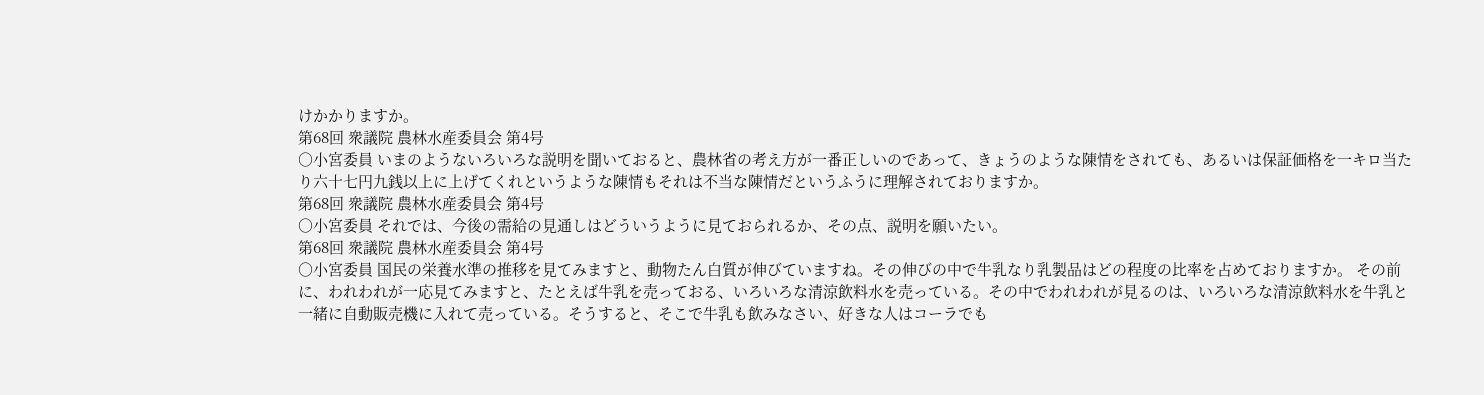けかかりますか。
第68回 衆議院 農林水産委員会 第4号
○小宮委員 いまのようないろいろな説明を聞いておると、農林省の考え方が一番正しいのであって、きょうのような陳情をされても、あるいは保証価格を一キロ当たり六十七円九銭以上に上げてくれというような陳情もそれは不当な陳情だというふうに理解されておりますか。
第68回 衆議院 農林水産委員会 第4号
○小宮委員 それでは、今後の需給の見通しはどういうように見ておられるか、その点、説明を願いたい。
第68回 衆議院 農林水産委員会 第4号
○小宮委員 国民の栄養水準の推移を見てみますと、動物たん白質が伸びていますね。その伸びの中で牛乳なり乳製品はどの程度の比率を占めておりますか。 その前に、われわれが一応見てみますと、たとえば牛乳を売っておる、いろいろな清涼飲料水を売っている。その中でわれわれが見るのは、いろいろな清涼飲料水を牛乳と一緒に自動販売機に入れて売っている。そうすると、そこで牛乳も飲みなさい、好きな人はコーラでも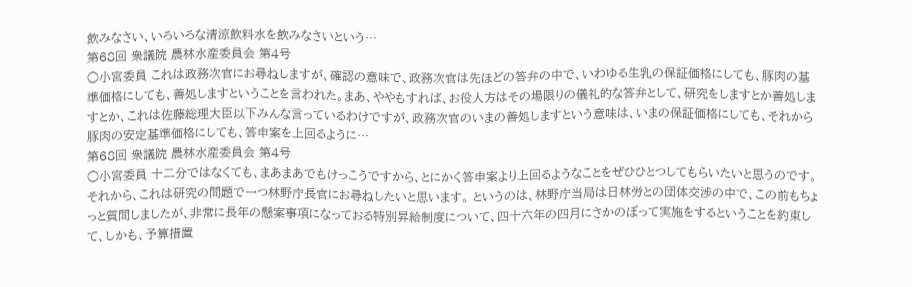飲みなさい、いろいろな清涼飲料水を飲みなさいという…
第68回 衆議院 農林水産委員会 第4号
○小宮委員 これは政務次官にお尋ねしますが、確認の意味で、政務次官は先ほどの答弁の中で、いわゆる生乳の保証価格にしても、豚肉の基準価格にしても、善処しますということを言われた。まあ、ややもすれば、お役人方はその場限りの儀礼的な答弁として、研究をしますとか善処しますとか、これは佐藤総理大臣以下みんな言っているわけですが、政務次官のいまの善処しますという意味は、いまの保証価格にしても、それから豚肉の安定基準価格にしても、答申案を上回るように…
第68回 衆議院 農林水産委員会 第4号
○小宮委員 十二分ではなくても、まあまあでもけっこうですから、とにかく答申案より上回るようなことをぜひひとつしてもらいたいと思うのです。 それから、これは研究の問題で一つ林野庁長官にお尋ねしたいと思います。 というのは、林野庁当局は日林労との団体交渉の中で、この前もちょっと質問しましたが、非常に長年の懸案事項になっておる特別昇給制度について、四十六年の四月にさかのぼって実施をするということを約束して、しかも、予算措置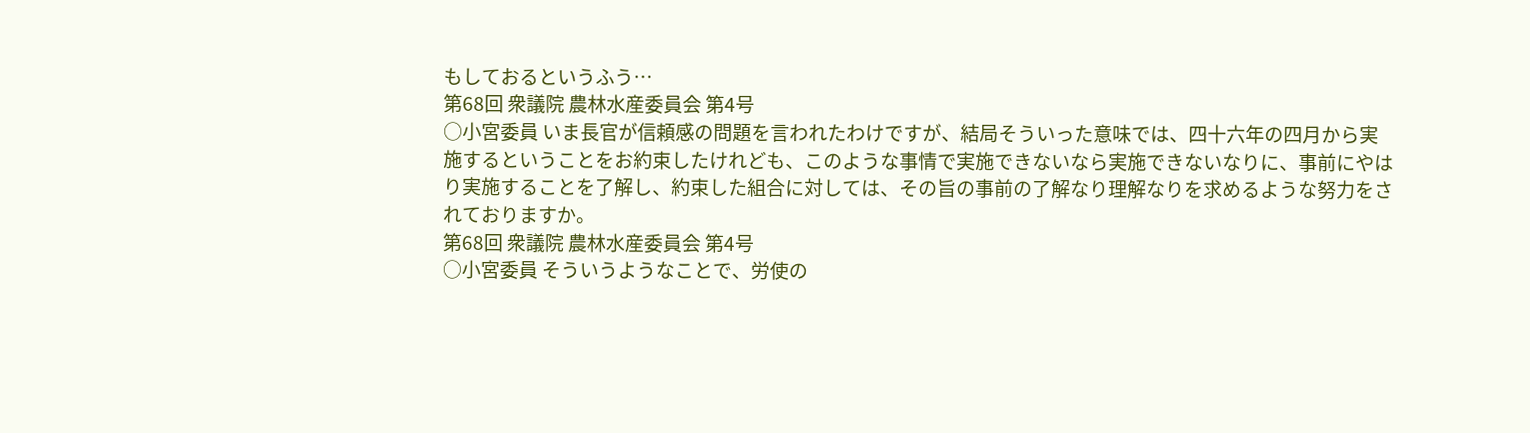もしておるというふう…
第68回 衆議院 農林水産委員会 第4号
○小宮委員 いま長官が信頼感の問題を言われたわけですが、結局そういった意味では、四十六年の四月から実施するということをお約束したけれども、このような事情で実施できないなら実施できないなりに、事前にやはり実施することを了解し、約束した組合に対しては、その旨の事前の了解なり理解なりを求めるような努力をされておりますか。
第68回 衆議院 農林水産委員会 第4号
○小宮委員 そういうようなことで、労使の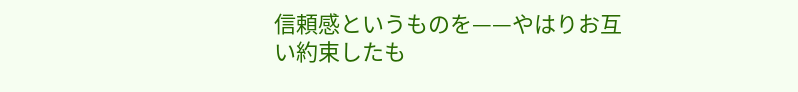信頼感というものを——やはりお互い約束したも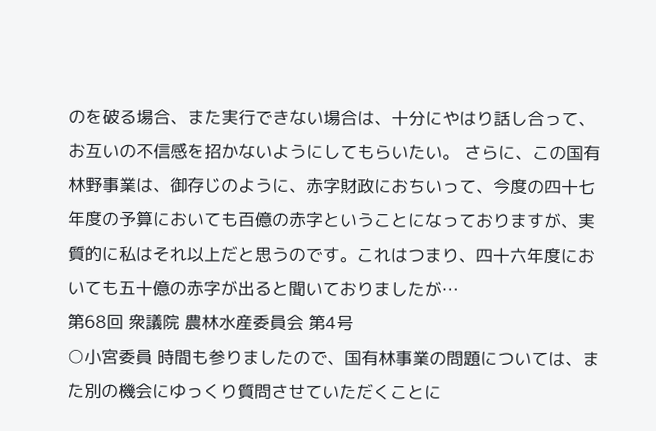のを破る場合、また実行できない場合は、十分にやはり話し合って、お互いの不信感を招かないようにしてもらいたい。 さらに、この国有林野事業は、御存じのように、赤字財政におちいって、今度の四十七年度の予算においても百億の赤字ということになっておりますが、実質的に私はそれ以上だと思うのです。これはつまり、四十六年度においても五十億の赤字が出ると聞いておりましたが…
第68回 衆議院 農林水産委員会 第4号
○小宮委員 時間も参りましたので、国有林事業の問題については、また別の機会にゆっくり質問させていただくことに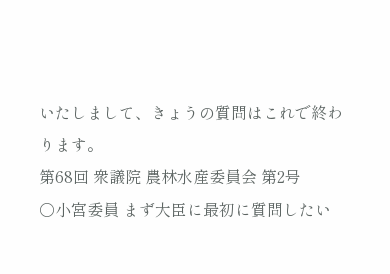いたしまして、きょうの質問はこれで終わります。
第68回 衆議院 農林水産委員会 第2号
○小宮委員 まず大臣に最初に質問したい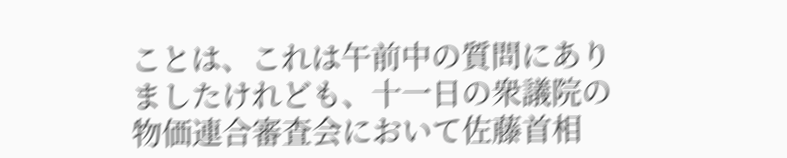ことは、これは午前中の質問にありましたけれども、十一日の衆議院の物価連合審査会において佐藤首相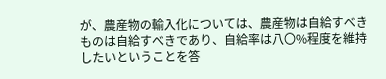が、農産物の輸入化については、農産物は自給すべきものは自給すべきであり、自給率は八〇%程度を維持したいということを答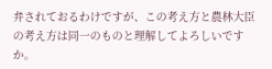弁されておるわけですが、この考え方と農林大臣の考え方は同一のものと理解してよろしいですか。